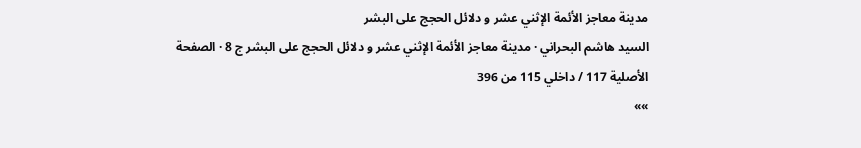مدينة معاجز الأئمة الإثني عشر و دلائل الحجج على البشر
السيد هاشم البحراني · مدينة معاجز الأئمة الإثني عشر و دلائل الحجج على البشر ج 8 · الصفحة الأصلية 117 / داخلي 115 من 396
»»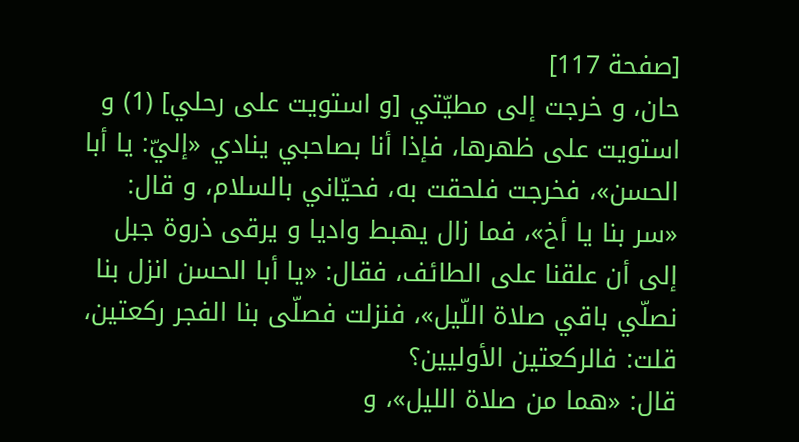[صفحة 117]
حان، و خرجت إلى مطيّتي [و استويت على رحلي] (1) و استويت على ظهرها، فإذا أنا بصاحبي ينادي «إليّ: يا أبا الحسن»، فخرجت فلحقت به، فحيّاني بالسلام، و قال: «سر بنا يا أخ»، فما زال يهبط واديا و يرقى ذروة جبل إلى أن علقنا على الطائف، فقال: «يا أبا الحسن انزل بنا نصلّي باقي صلاة اللّيل»، فنزلت فصلّى بنا الفجر ركعتين، قلت: فالركعتين الأوليين؟
قال: «هما من صلاة الليل»، و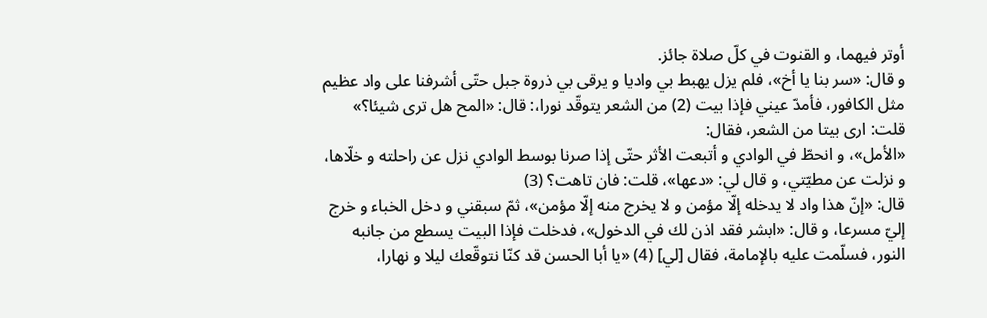أوتر فيهما، و القنوت في كلّ صلاة جائز.
و قال: «سر بنا يا أخ»، فلم يزل يهبط بي واديا و يرقى بي ذروة جبل حتّى أشرفنا على واد عظيم مثل الكافور، فأمدّ عيني فإذا بيت (2) من الشعر يتوقّد نورا،: قال: «المح هل ترى شيئا؟» قلت: ارى بيتا من الشعر، فقال:
«الأمل»، و انحطّ في الوادي و أتبعت الأثر حتّى إذا صرنا بوسط الوادي نزل عن راحلته و خلّاها، و نزلت عن مطيّتي، و قال لي: «دعها»، قلت: فان تاهت؟ (3)
قال: «إنّ هذا واد لا يدخله إلّا مؤمن و لا يخرج منه إلّا مؤمن»، ثمّ سبقني و دخل الخباء و خرج إليّ مسرعا، و قال: «ابشر فقد اذن لك في الدخول»، فدخلت فإذا البيت يسطع من جانبه النور، فسلّمت عليه بالإمامة، فقال [لي] (4) «يا أبا الحسن قد كنّا نتوقّعك ليلا و نهارا،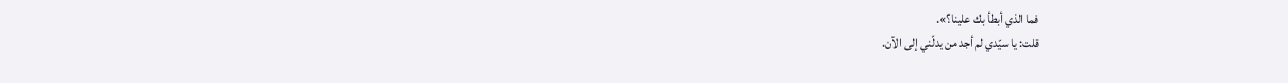فما الذي أبطأ بك علينا؟».
قلت: يا سيّدي لم أجد من يدلّني إلى الآن.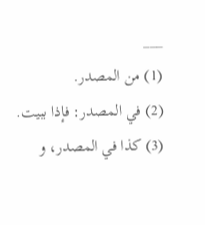___
(1) من المصدر.
(2) في المصدر: فإذا ببيت.
(3) كذا في المصدر، و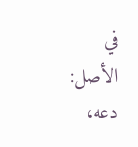في الأصل: دعه،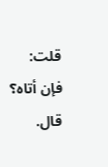قلت: فإن أتاه؟ قال.